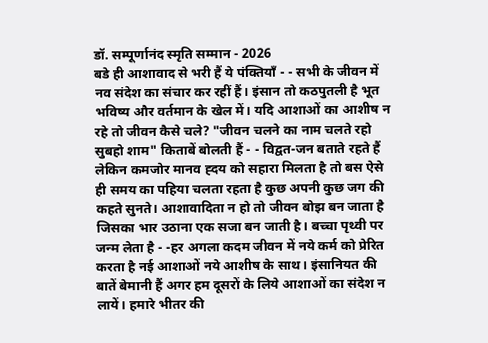डॉ. सम्पूर्णानंद स्मृति सम्मान - 2026
बडे ही आशावाद से भरी हैं ये पंक्तियाँ - - सभी के जीवन में नव संदेश का संचार कर रहीं हैं। इंसान तो कठपुतली है भूत भविष्य और वर्तमान के खेल में। यदि आशाओं का आशीष न रहे तो जीवन कैसे चले? "जीवन चलने का नाम चलते रहो सुबहो शाम" किताबें बोलती हैं - - विद्वत-जन बताते रहते हैं लेकिन कमजोर मानव ह्दय को सहारा मिलता है तो बस ऐसे ही समय का पहिया चलता रहता है कुछ अपनी कुछ जग की कहते सुनते। आशावादिता न हो तो जीवन बोझ बन जाता है जिसका भार उठाना एक सजा बन जाती है। बच्चा पृथ्वी पर जन्म लेता है - -हर अगला कदम जीवन में नये कर्म को प्रेरित करता है नई आशाओं नये आशीष के साथ। इंसानियत की बातें बेमानी हैं अगर हम दूसरों के लिये आशाओं का संदेश न लायें। हमारे भीतर की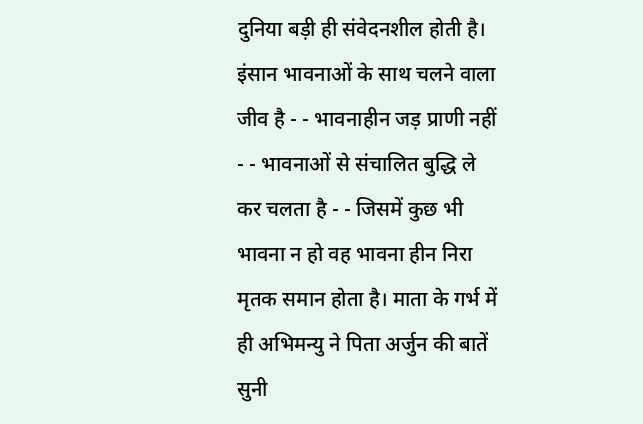दुनिया बड़ी ही संवेदनशील होती है। इंसान भावनाओं के साथ चलने वाला जीव है - - भावनाहीन जड़ प्राणी नहीं - - भावनाओं से संचालित बुद्धि ले कर चलता है - - जिसमें कुछ भी भावना न हो वह भावना हीन निरा मृतक समान होता है। माता के गर्भ में ही अभिमन्यु ने पिता अर्जुन की बातें सुनी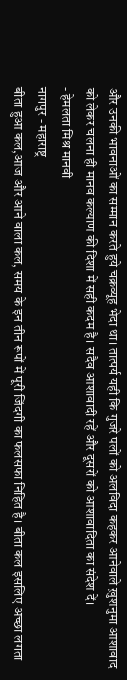और उनकी भावनाओं का सम्मान करते हुये चक्रव्यूह भेदा था। तात्पर्य यही कि गुजरे पलों को अलविदा कहकर आनेवाले ख़ुशनुमा आशावाद को लेकर चलना ही मानव कल्याण की दिशा में सही कदम है। सदैव आशावादी रहें और दूसरों को आशावादिता का संदेश दें।
- हेमलता मिश्र मानवी
नागपुर - महाराष्ट्र
बीता हुआ कल,आज और आने वाला कल, समय के इन तीन रूपों में पूरी जिंदगी का फलसफा निहित है। बीता कल इसलिए अच्छा लगता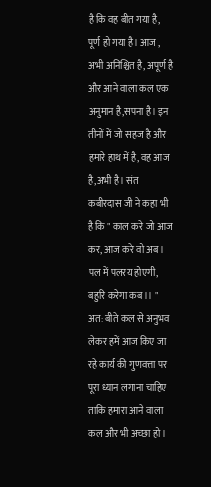है कि वह बीत गया है, पूर्ण हो गया है। आज , अभी अनिश्चित है, अपूर्ण है और आने वाला कल एक अनुमान है,सपना है। इन तीनों में जो सहज है और हमारे हाथ में है, वह आज है,अभी है। संत कबीरदास जी ने कहा भी है कि " काल करे जो आज कर, आज करे वो अब। पल में पलरय होएगी, बहुरि करेगा कब।। " अत: बीते कल से अनुभव लेकर हमें आज किए जा रहे कार्य की गुणवत्ता पर पूरा ध्यान लगाना चाहिए ताकि हमारा आने वाला कल और भी अच्छा हो।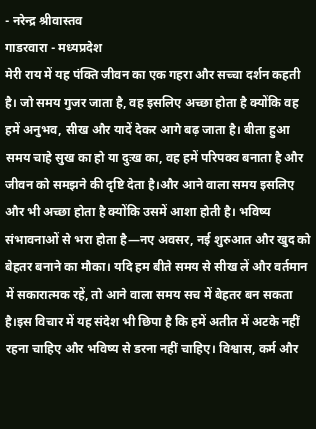- नरेन्द्र श्रीवास्तव
गाडरवारा - मध्यप्रदेश
मेरी राय में यह पंक्ति जीवन का एक गहरा और सच्चा दर्शन कहती है। जो समय गुजर जाता है, वह इसलिए अच्छा होता है क्योंकि वह हमें अनुभव, सीख और यादें देकर आगे बढ़ जाता है। बीता हुआ समय चाहे सुख का हो या दुःख का, वह हमें परिपक्व बनाता है और जीवन को समझने की दृष्टि देता है।और आने वाला समय इसलिए और भी अच्छा होता है क्योंकि उसमें आशा होती है। भविष्य संभावनाओं से भरा होता है—नए अवसर, नई शुरुआत और खुद को बेहतर बनाने का मौका। यदि हम बीते समय से सीख लें और वर्तमान में सकारात्मक रहें, तो आने वाला समय सच में बेहतर बन सकता है।इस विचार में यह संदेश भी छिपा है कि हमें अतीत में अटके नहीं रहना चाहिए और भविष्य से डरना नहीं चाहिए। विश्वास, कर्म और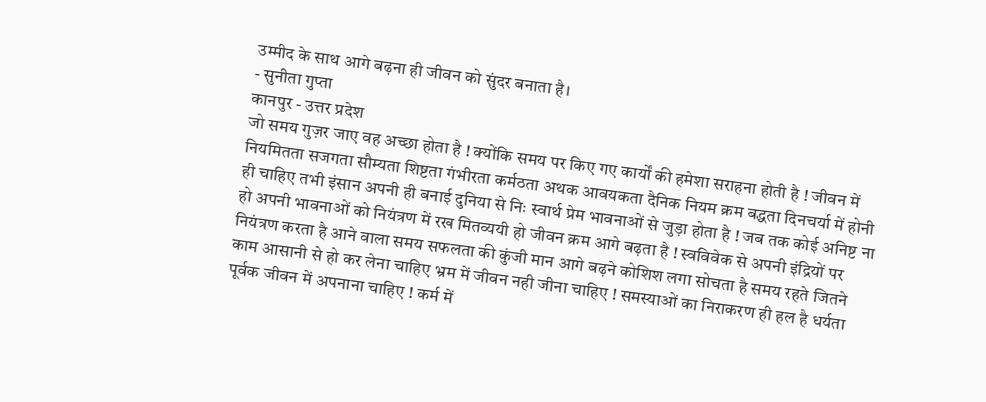उम्मीद के साथ आगे बढ़ना ही जीवन को सुंदर बनाता है।
- सुनीता गुप्ता
कानपुर - उत्तर प्रदेश
जो समय गुज़र जाए वह अच्छा होता है ! क्योंकि समय पर किए गए कार्यों की हमेशा सराहना होती है ! जीवन में नियमितता सजगता सौम्यता शिष्टता गंभीरता कर्मठता अथक आवयकता दैनिक नियम क्रम बद्धता दिनचर्या में होनी ही चाहिए तभी इंसान अपनी ही बनाई दुनिया से निः स्वार्थ प्रेम भावनाओं से जुड़ा होता है ! जब तक कोई अनिष्ट ना हो अपनी भावनाओं को नियंत्रण में रख मितव्ययी हो जीवन क्रम आगे बढ़ता है ! स्वविवेक से अपनी इंद्रियों पर नियंत्रण करता है आने वाला समय सफलता की कुंजी मान आगे बढ़ने कोशिश लगा सोचता है समय रहते जितने काम आसानी से हो कर लेना चाहिए भ्रम में जीवन नही जीना चाहिए ! समस्याओं का निराकरण ही हल है धर्यता पूर्वक जीवन में अपनाना चाहिए ! कर्म में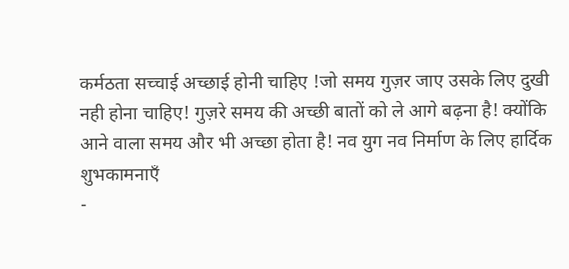कर्मठता सच्चाई अच्छाई होनी चाहिए !जो समय गुज़र जाए उसके लिए दुखी नही होना चाहिए! गुज़रे समय की अच्छी बातों को ले आगे बढ़ना है! क्योंकि आने वाला समय और भी अच्छा होता है! नव युग नव निर्माण के लिए हार्दिक शुभकामनाएँ
-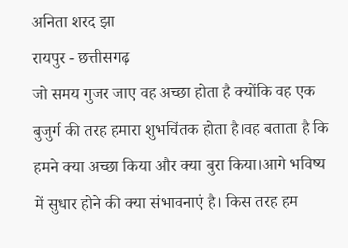अनिता शरद झा
रायपुर - छत्तीसगढ़
जो समय गुजर जाए वह अच्छा होता है क्योंकि वह एक बुजुर्ग की तरह हमारा शुभचिंतक होता है।वह बताता है कि हमने क्या अच्छा किया और क्या बुरा किया।आगे भविष्य में सुधार होने की क्या संभावनाएं है। किस तरह हम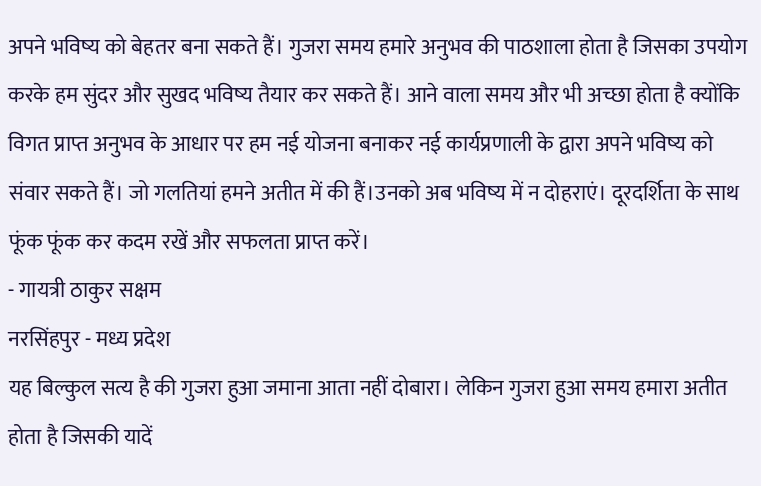अपने भविष्य को बेहतर बना सकते हैं। गुजरा समय हमारे अनुभव की पाठशाला होता है जिसका उपयोग करके हम सुंदर और सुखद भविष्य तैयार कर सकते हैं। आने वाला समय और भी अच्छा होता है क्योंकि विगत प्राप्त अनुभव के आधार पर हम नई योजना बनाकर नई कार्यप्रणाली के द्वारा अपने भविष्य को संवार सकते हैं। जो गलतियां हमने अतीत में की हैं।उनको अब भविष्य में न दोहराएं। दूरदर्शिता के साथ फूंक फूंक कर कदम रखें और सफलता प्राप्त करें।
- गायत्री ठाकुर सक्षम
नरसिंहपुर - मध्य प्रदेश
यह बिल्कुल सत्य है की गुजरा हुआ जमाना आता नहीं दोबारा। लेकिन गुजरा हुआ समय हमारा अतीत होता है जिसकी यादें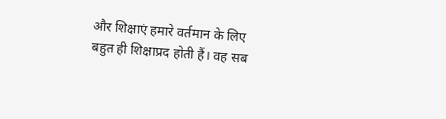और शिक्षाएं हमारे वर्तमान के लिए बहुत ही शिक्षाप्रद होती हैं। वह सब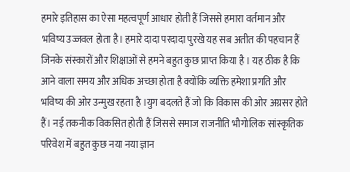हमारे इतिहास का ऐसा महत्वपूर्ण आधार होती हैं जिससे हमारा वर्तमान और भविष्य उज्जवल होता है। हमारे दादा परदादा पुरखे यह सब अतीत की पहचान हैं जिनके संस्कारों और शिक्षाओं से हमने बहुत कुछ प्राप्त किया है । यह ठीक है कि आने वाला समय और अधिक अच्छा होता है क्योंकि व्यक्ति हमेशा प्रगति और भविष्य की ओर उन्मुख रहता है ।युग बदलते हैं जो कि विकास की ओर अग्रसर होते हैं। नई तकनीक विकसित होती हैं जिससे समाज राजनीति भौगोलिक सांस्कृतिक परिवेश में बहुत कुछ नया नया ज्ञान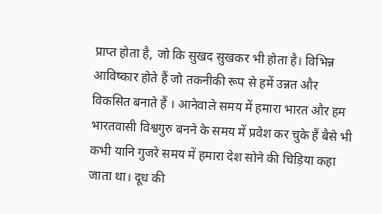प्राप्त होता है, जो कि सुखद सुखकर भी होता है। विभिन्न आविष्कार होते हैं जो तकनीकी रूप से हमें उन्नत और विकसित बनाते हैं । आनेवाले समय में हमारा भारत और हम भारतवासी विश्वगुरु बनने के समय में प्रवेश कर चुके हैं बैसे भी कभी यानि गुजरे समय में हमारा देश सोने की चिड़िया कहा जाता था। दूध की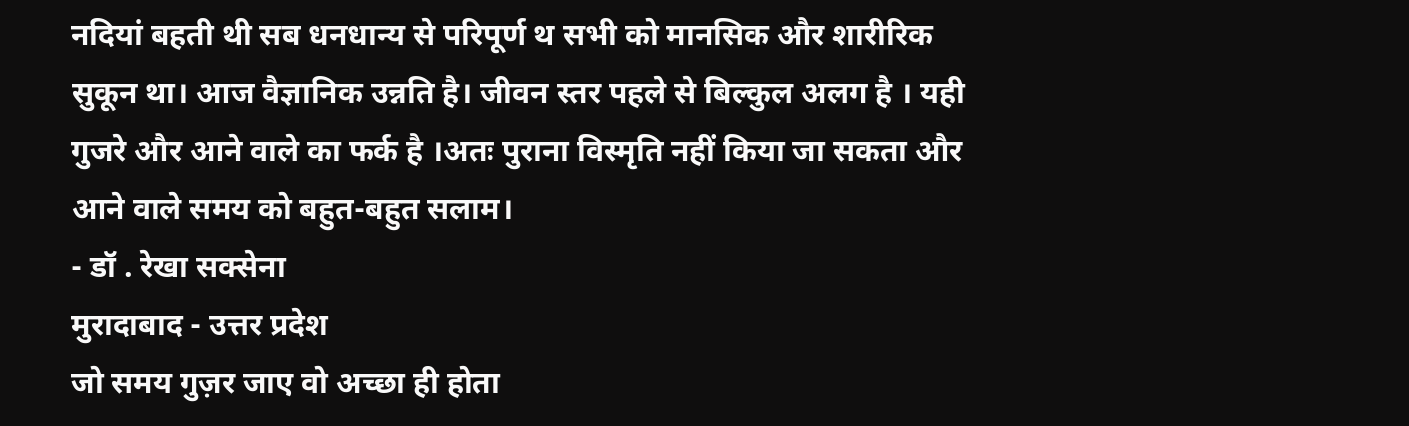नदियां बहती थी सब धनधान्य से परिपूर्ण थ सभी को मानसिक और शारीरिक सुकून था। आज वैज्ञानिक उन्नति है। जीवन स्तर पहले से बिल्कुल अलग है । यही गुजरे और आने वाले का फर्क है ।अतः पुराना विस्मृति नहीं किया जा सकता और आने वाले समय को बहुत-बहुत सलाम।
- डॉ . रेखा सक्सेना
मुरादाबाद - उत्तर प्रदेश
जो समय गुज़र जाए वो अच्छा ही होता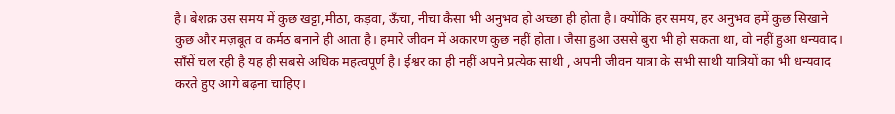है। बेशक़ उस समय में कुछ खट्टा,मीठा, कड़वा, ऊँचा, नीचा कैसा भी अनुभव हो अच्छा ही होता है। क्योंकि हर समय, हर अनुभव हमें कुछ सिखाने कुछ और मज़बूत व कर्मठ बनाने ही आता है। हमारे जीवन में अकारण कुछ नहीं होता। जैसा हुआ उससे बुरा भी हो सकता था, वो नहीं हुआ धन्यवाद। साँसें चल रही है यह ही सबसे अधिक महत्वपूर्ण है। ईश्वर का ही नहीं अपने प्रत्येक साथी , अपनी जीवन यात्रा के सभी साथी यात्रियों का भी धन्यवाद करते हुए आगे बढ़ना चाहिए।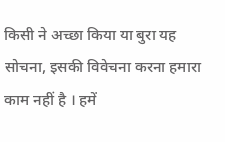किसी ने अच्छा किया या बुरा यह सोचना, इसकी विवेचना करना हमारा काम नहीं है । हमें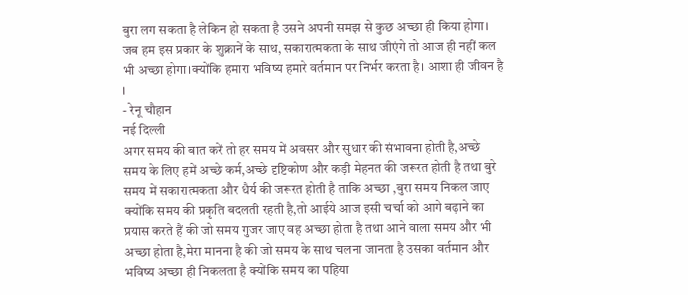बुरा लग सकता है लेकिन हो सकता है उसने अपनी समझ से कुछ अच्छा ही किया होगा। जब हम इस प्रकार के शुक्रानें के साथ, सकारात्मकता के साथ जीएंगे तो आज ही नहीं कल भी अच्छा होगा।क्योंकि हमारा भविष्य हमारे वर्तमान पर निर्भर करता है। आशा ही जीवन है ।
- रेनू चौहान
नई दिल्ली
अगर समय की बात करें तो हर समय में अवसर और सुधार की संभावना होती है,अच्छे समय के लिए हमें अच्छे कर्म,अच्छे दृष्टिकोण और कड़ी मेहनत की जरूरत होती है तथा बुरे समय में सकारात्मकता और धैर्य की जरूरत होती है ताकि अच्छा ,बुरा समय निकल जाए क्योंकि समय की प्रकृति बदलती रहती है,तो आईये आज इसी चर्चा को आगे बढ़ाने का प्रयास करते हैं की जो समय गुजर जाए वह अच्छा होता है तथा आने वाला समय और भी अच्छा होता है,मेरा मानना है की जो समय के साथ चलना जानता है उसका वर्तमान और भविष्य अच्छा ही निकलता है क्योंकि समय का पहिया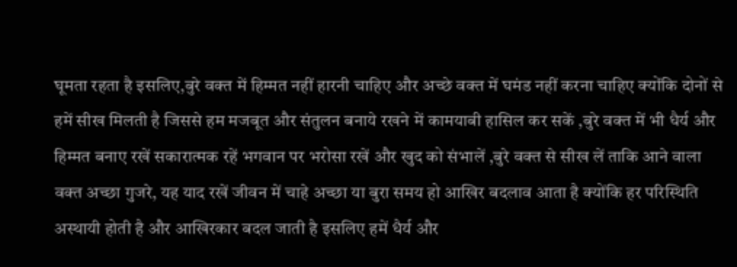घूमता रहता है इसलिए,बुरे वक्त में हिम्मत नहीं हारनी चाहिए और अच्छे वक्त में घमंड नहीं करना चाहिए क्योंकि दोनों से हमें सीख मिलती है जिससे हम मजबूत और संतुलन बनाये रखने में कामयाबी हासिल कर सकें ,बुरे वक्त में भी धैर्य और हिम्मत बनाए रखें सकारात्मक रहें भगवान पर भरोसा रखें और खुद को संभालें ,बुरे वक्त से सीख लें ताकि आने वाला वक्त अच्छा गुजरे, यह याद रखें जीवन में चाहे अच्छा या बुरा समय हो आखिर बदलाव आता है क्योंकि हर परिस्थिति अस्थायी होती है और आखिरकार बदल जाती है इसलिए हमें धैर्य और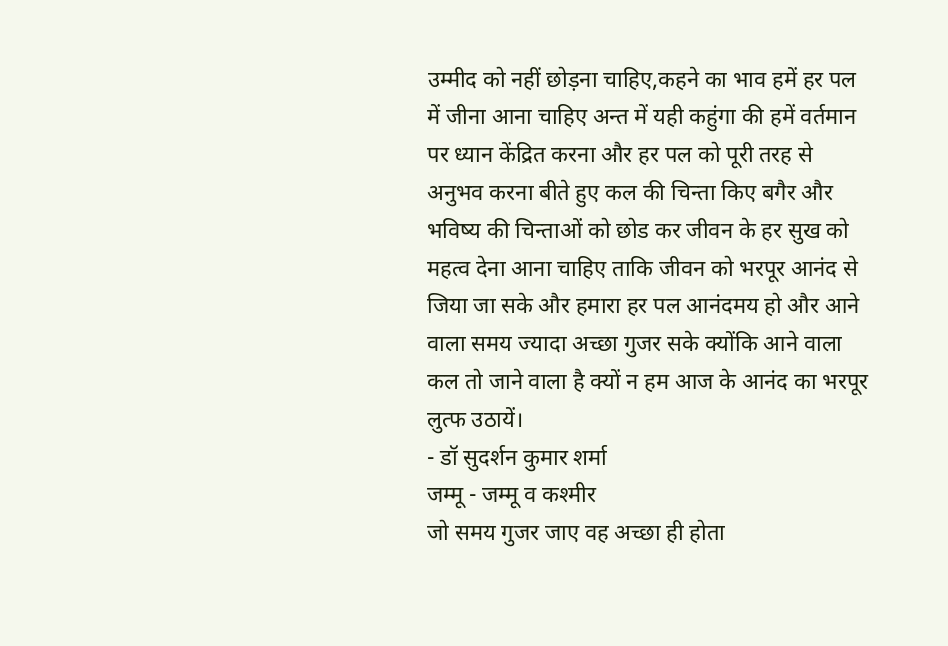उम्मीद को नहीं छोड़ना चाहिए,कहने का भाव हमें हर पल में जीना आना चाहिए अन्त में यही कहुंगा की हमें वर्तमान पर ध्यान केंद्रित करना और हर पल को पूरी तरह से अनुभव करना बीते हुए कल की चिन्ता किए बगैर और भविष्य की चिन्ताओं को छोड कर जीवन के हर सुख को महत्व देना आना चाहिए ताकि जीवन को भरपूर आनंद से जिया जा सके और हमारा हर पल आनंदमय हो और आने वाला समय ज्यादा अच्छा गुजर सके क्योंकि आने वाला कल तो जाने वाला है क्यों न हम आज के आनंद का भरपूर लुत्फ उठायें।
- डॉ सुदर्शन कुमार शर्मा
जम्मू - जम्मू व कश्मीर
जो समय गुजर जाए वह अच्छा ही होता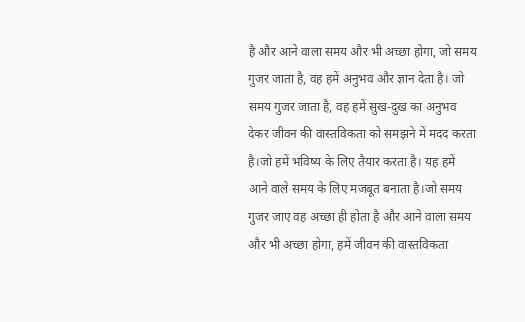है और आने वाला समय और भी अच्छा होगा, जो समय गुजर जाता है, वह हमें अनुभव और ज्ञान देता है। जो समय गुजर जाता है, वह हमें सुख-दुख का अनुभव देकर जीवन की वास्तविकता को समझने में मदद करता है।जो हमें भविष्य के लिए तैयार करता है। यह हमें आने वाले समय के लिए मजबूत बनाता है।जो समय गुजर जाए वह अच्छा ही होता है और आने वाला समय और भी अच्छा होगा, हमें जीवन की वास्तविकता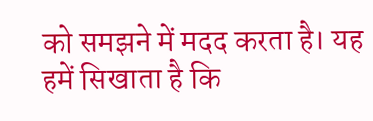को समझने में मदद करता है। यह हमें सिखाता है कि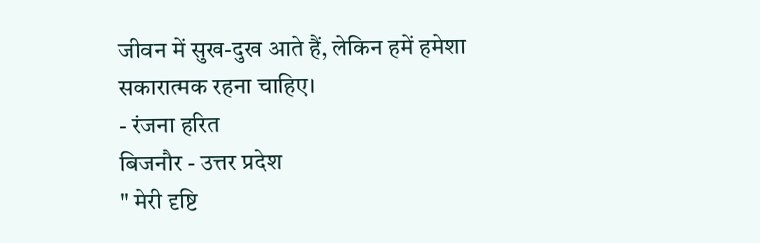जीवन में सुख-दुख आते हैं, लेकिन हमें हमेशा सकारात्मक रहना चाहिए।
- रंजना हरित
बिजनौर - उत्तर प्रदेश
" मेरी दृष्टि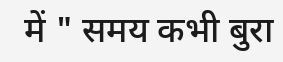में " समय कभी बुरा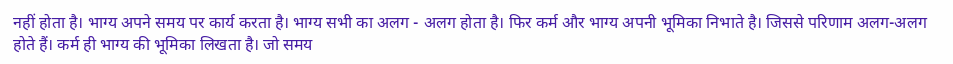नहीं होता है। भाग्य अपने समय पर कार्य करता है। भाग्य सभी का अलग - अलग होता है। फिर कर्म और भाग्य अपनी भूमिका निभाते है। जिससे परिणाम अलग-अलग होते हैं। कर्म ही भाग्य की भूमिका लिखता है। जो समय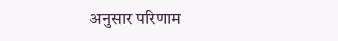अनुसार परिणाम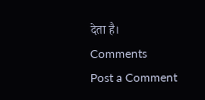देता है।
Comments
Post a Comment